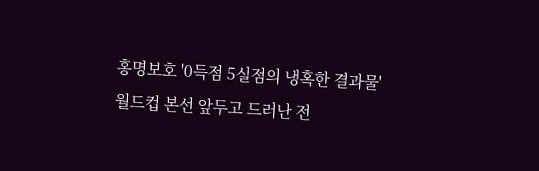홍명보호 '0득점 5실점의 냉혹한 결과물' 월드컵 본선 앞두고 드러난 전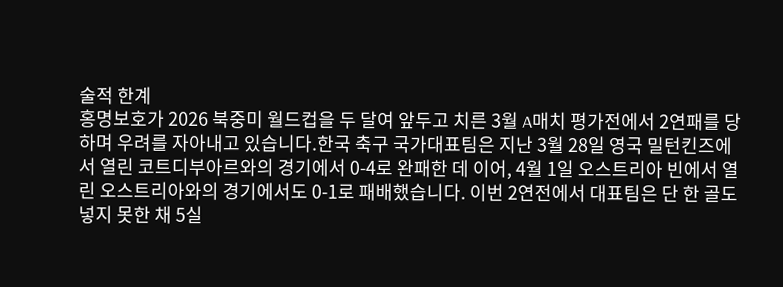술적 한계
홍명보호가 2026 북중미 월드컵을 두 달여 앞두고 치른 3월 A매치 평가전에서 2연패를 당하며 우려를 자아내고 있습니다.한국 축구 국가대표팀은 지난 3월 28일 영국 밀턴킨즈에서 열린 코트디부아르와의 경기에서 0-4로 완패한 데 이어, 4월 1일 오스트리아 빈에서 열린 오스트리아와의 경기에서도 0-1로 패배했습니다. 이번 2연전에서 대표팀은 단 한 골도 넣지 못한 채 5실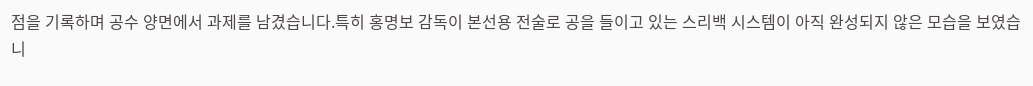점을 기록하며 공수 양면에서 과제를 남겼습니다.특히 홍명보 감독이 본선용 전술로 공을 들이고 있는 스리백 시스템이 아직 완성되지 않은 모습을 보였습니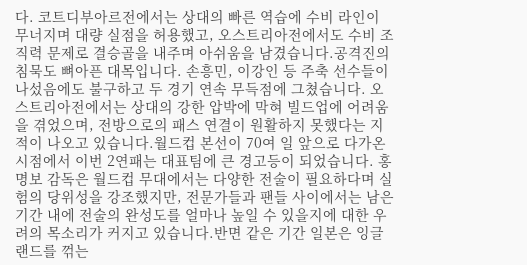다. 코트디부아르전에서는 상대의 빠른 역습에 수비 라인이 무너지며 대량 실점을 허용했고, 오스트리아전에서도 수비 조직력 문제로 결승골을 내주며 아쉬움을 남겼습니다.공격진의 침묵도 뼈아픈 대목입니다. 손흥민, 이강인 등 주축 선수들이 나섰음에도 불구하고 두 경기 연속 무득점에 그쳤습니다. 오스트리아전에서는 상대의 강한 압박에 막혀 빌드업에 어려움을 겪었으며, 전방으로의 패스 연결이 원활하지 못했다는 지적이 나오고 있습니다.월드컵 본선이 70여 일 앞으로 다가온 시점에서 이번 2연패는 대표팀에 큰 경고등이 되었습니다. 홍명보 감독은 월드컵 무대에서는 다양한 전술이 필요하다며 실험의 당위성을 강조했지만, 전문가들과 팬들 사이에서는 남은 기간 내에 전술의 완성도를 얼마나 높일 수 있을지에 대한 우려의 목소리가 커지고 있습니다.반면 같은 기간 일본은 잉글랜드를 꺾는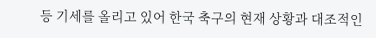등 기세를 올리고 있어 한국 축구의 현재 상황과 대조적인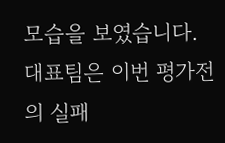모습을 보였습니다. 대표팀은 이번 평가전의 실패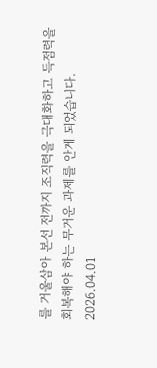를 거울삼아 본선 전까지 조직력을 극대화하고 득점력을 회복해야 하는 무거운 과제를 안게 되었습니다.
2026.04.01